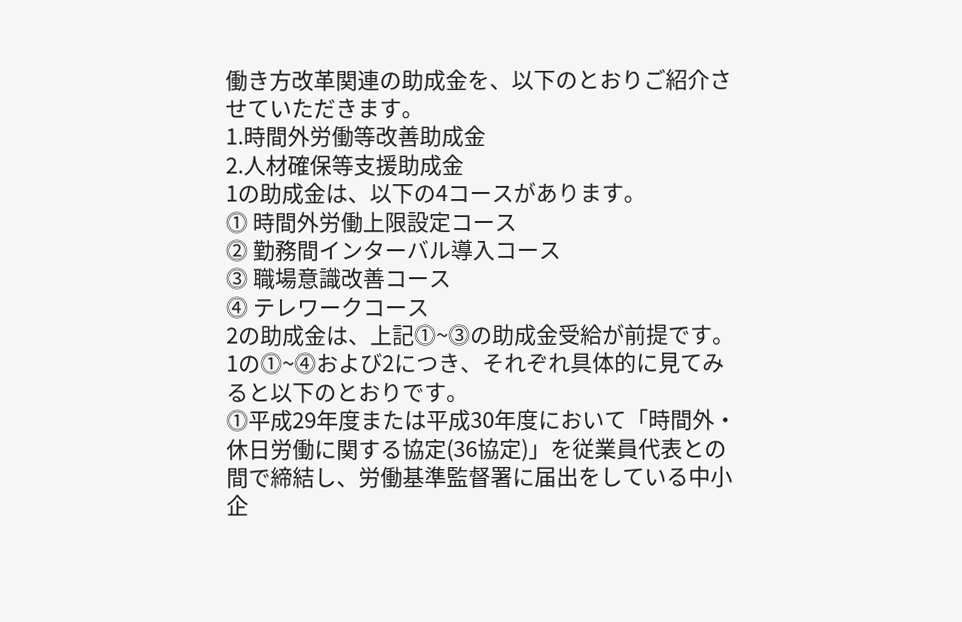働き方改革関連の助成金を、以下のとおりご紹介させていただきます。
1.時間外労働等改善助成金
2.人材確保等支援助成金
1の助成金は、以下の4コースがあります。
⓵ 時間外労働上限設定コース
⓶ 勤務間インターバル導入コース
⓷ 職場意識改善コース
⓸ テレワークコース
2の助成金は、上記⓵~⓷の助成金受給が前提です。
1の⓵~⓸および2につき、それぞれ具体的に見てみると以下のとおりです。
⓵平成29年度または平成30年度において「時間外・休日労働に関する協定(36協定)」を従業員代表との間で締結し、労働基準監督署に届出をしている中小企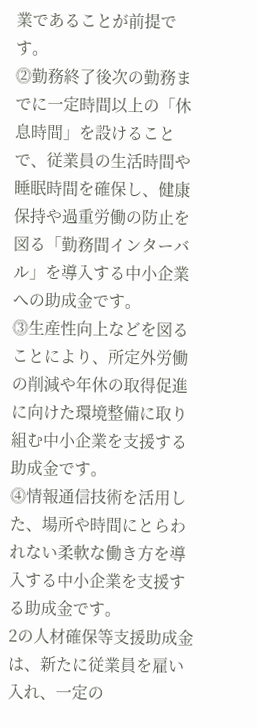業であることが前提です。
⓶勤務終了後次の勤務までに一定時間以上の「休息時間」を設けることで、従業員の生活時間や睡眠時間を確保し、健康保持や過重労働の防止を図る「勤務間インターバル」を導入する中小企業への助成金です。
⓷生産性向上などを図ることにより、所定外労働の削減や年休の取得促進に向けた環境整備に取り組む中小企業を支援する助成金です。
⓸情報通信技術を活用した、場所や時間にとらわれない柔軟な働き方を導入する中小企業を支援する助成金です。
2の人材確保等支援助成金は、新たに従業員を雇い入れ、一定の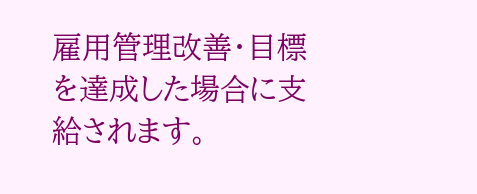雇用管理改善・目標を達成した場合に支給されます。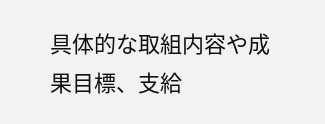具体的な取組内容や成果目標、支給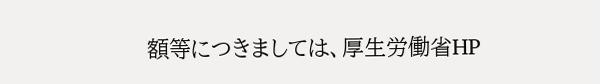額等につきましては、厚生労働省HP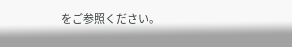をご参照ください。